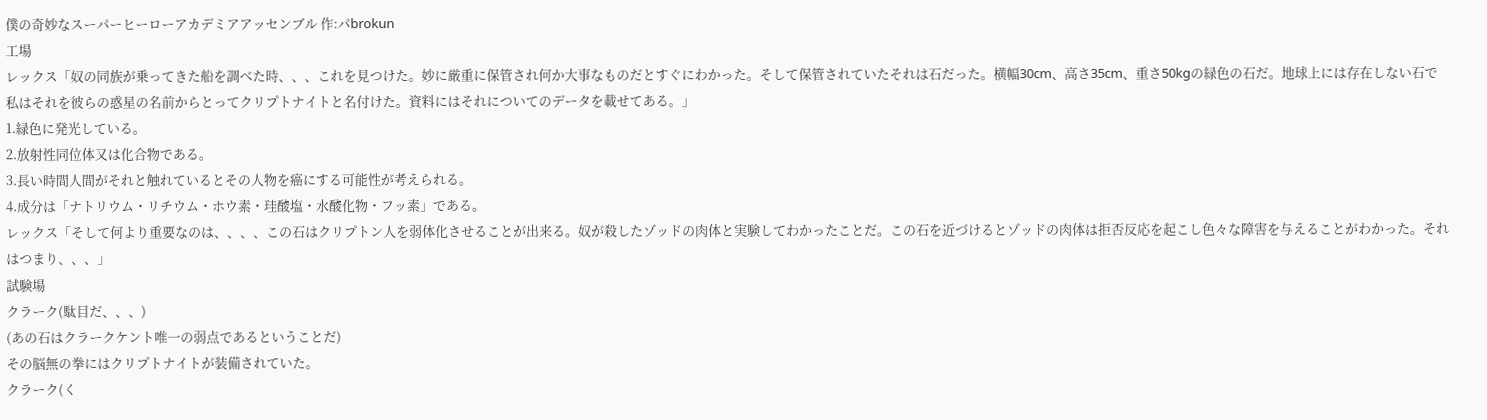僕の奇妙なスーパーヒーローアカデミアアッセンブル 作:パbrokun
工場
レックス「奴の同族が乗ってきた船を調べた時、、、これを見つけた。妙に厳重に保管され何か大事なものだとすぐにわかった。そして保管されていたそれは石だった。横幅30cm、高さ35cm、重さ50kgの緑色の石だ。地球上には存在しない石で私はそれを彼らの惑星の名前からとってクリプトナイトと名付けた。資料にはそれについてのデータを載せてある。」
1.緑色に発光している。
2.放射性同位体又は化合物である。
3.長い時間人間がそれと触れているとその人物を癌にする可能性が考えられる。
4.成分は「ナトリウム・リチウム・ホウ素・珪酸塩・水酸化物・フッ素」である。
レックス「そして何より重要なのは、、、、この石はクリプトン人を弱体化させることが出来る。奴が殺したゾッドの肉体と実験してわかったことだ。この石を近づけるとゾッドの肉体は拒否反応を起こし色々な障害を与えることがわかった。それはつまり、、、」
試験場
クラーク(駄目だ、、、)
(あの石はクラークケント唯一の弱点であるということだ)
その脳無の拳にはクリプトナイトが装備されていた。
クラーク(く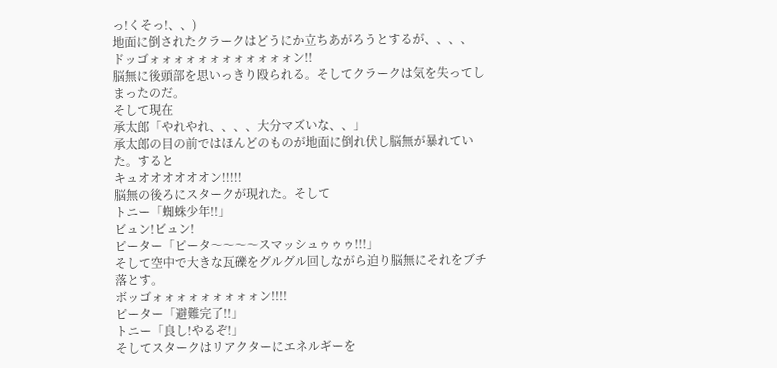っ!くそっ!、、)
地面に倒されたクラークはどうにか立ちあがろうとするが、、、、
ドッゴォォォォォォォォォォォォン!!
脳無に後頭部を思いっきり殴られる。そしてクラークは気を失ってしまったのだ。
そして現在
承太郎「やれやれ、、、、大分マズいな、、」
承太郎の目の前ではほんどのものが地面に倒れ伏し脳無が暴れていた。すると
キュオオオオオオン!!!!!
脳無の後ろにスタークが現れた。そして
トニー「蜘蛛少年!!」
ビュン!ビュン!
ピーター「ピータ〜〜〜〜スマッシュゥゥゥ!!!」
そして空中で大きな瓦礫をグルグル回しながら迫り脳無にそれをブチ落とす。
ボッゴォォォォォォォォォン!!!!
ピーター「避難完了!!」
トニー「良し!やるぞ!」
そしてスタークはリアクターにエネルギーを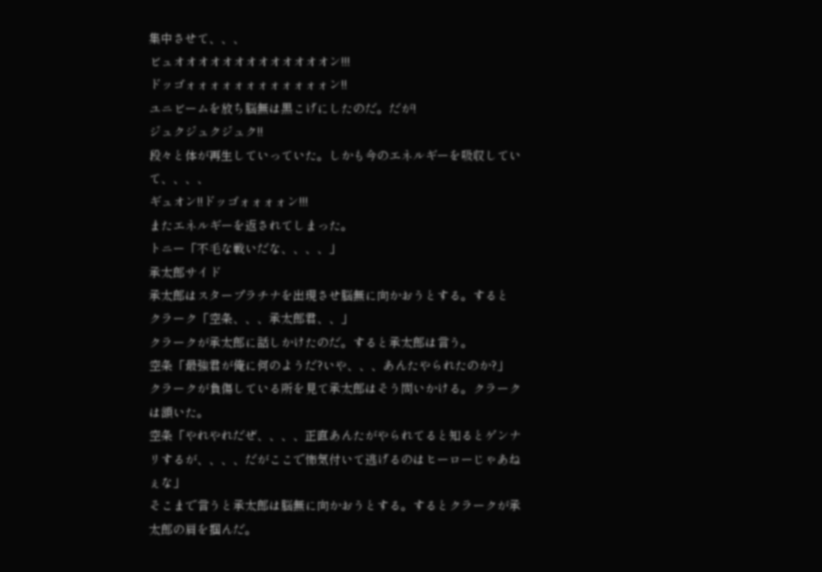集中させて、、、
ビュオオオオオオオオオオオオオン!!!
ドッゴォォォォォォォォォォォォン!!
ユニビームを放ち脳無は黒こげにしたのだ。だが!
ジュクジュクジュク!!
段々と体が再生していっていた。しかも今のエネルギーを吸収していて、、、、
ギュオン!!ドッゴォォォォン!!!
またエネルギーを返されてしまった。
トニー「不毛な戦いだな、、、、」
承太郎サイド
承太郎はスタープラチナを出現させ脳無に向かおうとする。すると
クラーク「空条、、、承太郎君、、」
クラークが承太郎に話しかけたのだ。すると承太郎は言う。
空条「最強君が俺に何のようだ?いや、、、あんたやられたのか?」
クラークが負傷している所を見て承太郎はそう問いかける。クラークは頷いた。
空条「やれやれだぜ、、、、正直あんたがやられてると知るとゲンナリするが、、、、だがここで怖気付いて逃げるのはヒーローじゃあねぇな」
そこまで言うと承太郎は脳無に向かおうとする。するとクラークが承太郎の肩を掴んだ。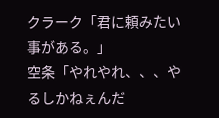クラーク「君に頼みたい事がある。」
空条「やれやれ、、、やるしかねぇんだ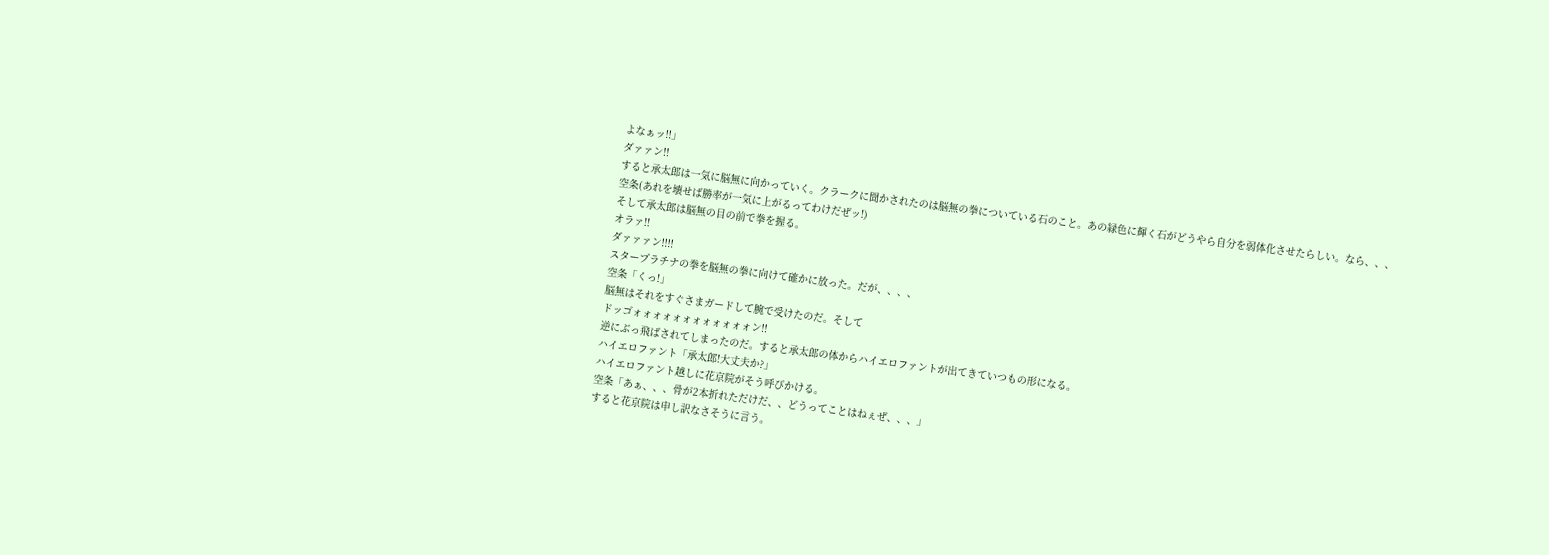よなぁッ!!」
ダァァン!!
すると承太郎は一気に脳無に向かっていく。クラークに聞かされたのは脳無の拳についている石のこと。あの緑色に輝く石がどうやら自分を弱体化させたらしい。なら、、、
空条(あれを壊せば勝率が一気に上がるってわけだぜッ!)
そして承太郎は脳無の目の前で拳を握る。
オラァ!!
ダァァァン!!!!
スタープラチナの拳を脳無の拳に向けて確かに放った。だが、、、、
空条「くっ!」
脳無はそれをすぐさまガードして腕で受けたのだ。そして
ドッゴォォォォォォォォォォォォン!!
逆にぶっ飛ばされてしまったのだ。すると承太郎の体からハイエロファントが出てきていつもの形になる。
ハイエロファント「承太郎!大丈夫か?」
ハイエロファント越しに花京院がそう呼びかける。
空条「あぁ、、、骨が2本折れただけだ、、どうってことはねぇぜ、、、」
すると花京院は申し訳なさそうに言う。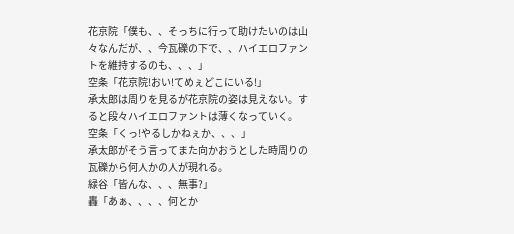花京院「僕も、、そっちに行って助けたいのは山々なんだが、、今瓦礫の下で、、ハイエロファントを維持するのも、、、」
空条「花京院!おい!てめぇどこにいる!」
承太郎は周りを見るが花京院の姿は見えない。すると段々ハイエロファントは薄くなっていく。
空条「くっ!やるしかねぇか、、、」
承太郎がそう言ってまた向かおうとした時周りの瓦礫から何人かの人が現れる。
緑谷「皆んな、、、無事?」
轟「あぁ、、、、何とか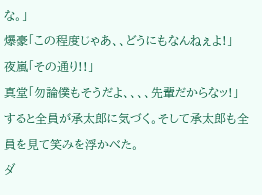な。」
爆豪「この程度じゃあ、、どうにもなんねぇよ!」
夜嵐「その通り!!」
真堂「勿論僕もそうだよ、、、、先輩だからなッ!」
すると全員が承太郎に気づく。そして承太郎も全員を見て笑みを浮かべた。
ダ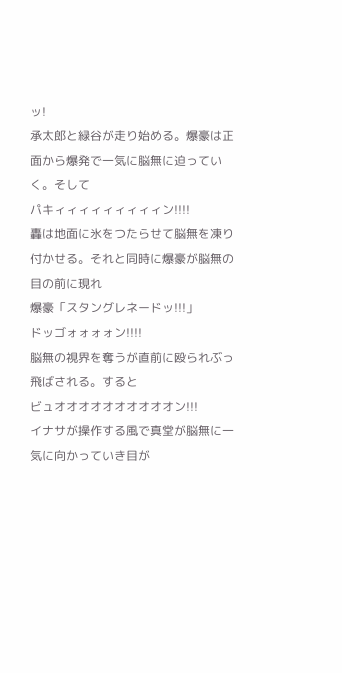ッ!
承太郎と緑谷が走り始める。爆豪は正面から爆発で一気に脳無に迫っていく。そして
パキィィィィィィィィィン!!!!
轟は地面に氷をつたらせて脳無を凍り付かせる。それと同時に爆豪が脳無の目の前に現れ
爆豪「スタングレネードッ!!!」
ドッゴォォォォン!!!!
脳無の視界を奪うが直前に殴られぶっ飛ばされる。すると
ビュオオオオオオオオオオン!!!
イナサが操作する風で真堂が脳無に一気に向かっていき目が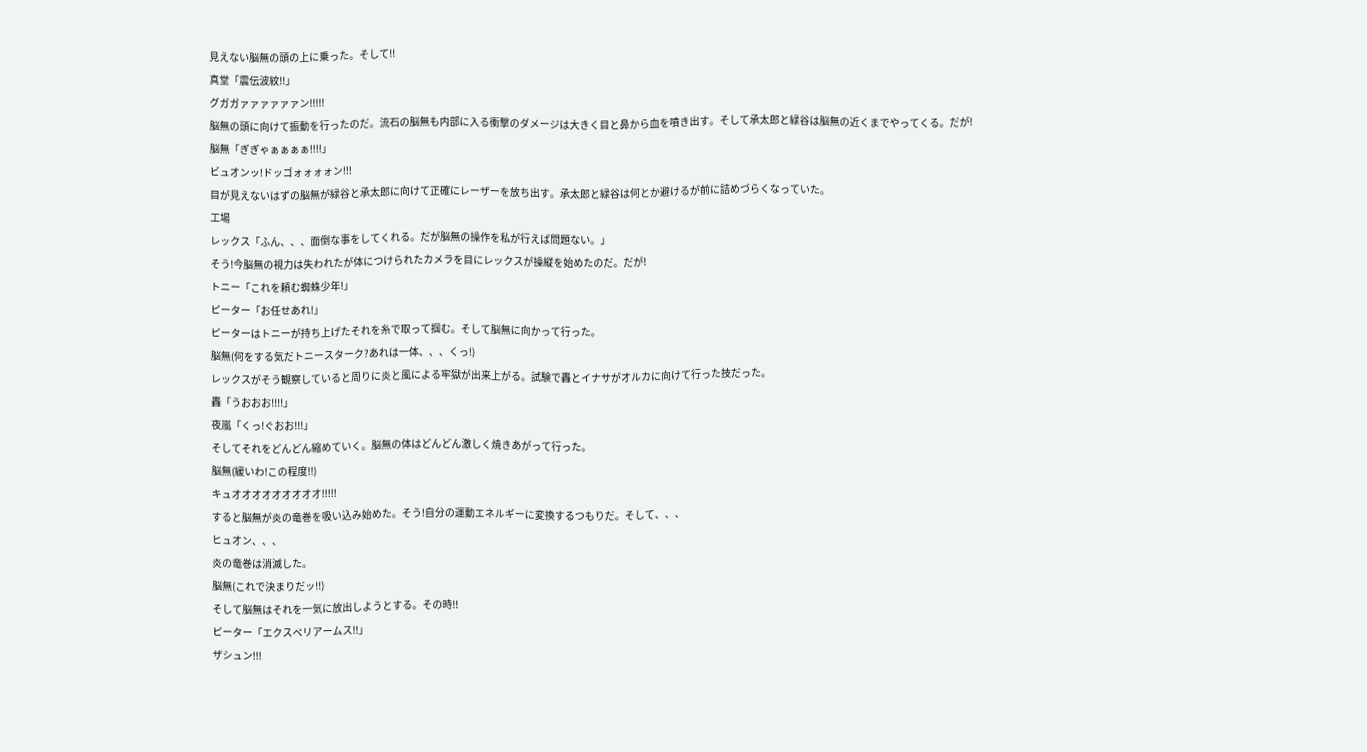見えない脳無の頭の上に乗った。そして!!
真堂「震伝波紋!!」
グガガァァァァァァン!!!!!
脳無の頭に向けて振動を行ったのだ。流石の脳無も内部に入る衝撃のダメージは大きく目と鼻から血を噴き出す。そして承太郎と緑谷は脳無の近くまでやってくる。だが!
脳無「ぎぎゃぁぁぁぁ!!!!」
ビュオンッ!ドッゴォォォォン!!!
目が見えないはずの脳無が緑谷と承太郎に向けて正確にレーザーを放ち出す。承太郎と緑谷は何とか避けるが前に詰めづらくなっていた。
工場
レックス「ふん、、、面倒な事をしてくれる。だが脳無の操作を私が行えば問題ない。」
そう!今脳無の視力は失われたが体につけられたカメラを目にレックスが操縦を始めたのだ。だが!
トニー「これを頼む蜘蛛少年!」
ピーター「お任せあれ!」
ピーターはトニーが持ち上げたそれを糸で取って掴む。そして脳無に向かって行った。
脳無(何をする気だトニースターク?あれは一体、、、くっ!)
レックスがそう観察していると周りに炎と風による牢獄が出来上がる。試験で轟とイナサがオルカに向けて行った技だった。
轟「うおおお!!!!」
夜嵐「くっ!ぐおお!!!」
そしてそれをどんどん縮めていく。脳無の体はどんどん激しく焼きあがって行った。
脳無(緩いわ!この程度!!)
キュオオオオオオオオオ!!!!!
すると脳無が炎の竜巻を吸い込み始めた。そう!自分の運動エネルギーに変換するつもりだ。そして、、、
ヒュオン、、、
炎の竜巻は消滅した。
脳無(これで決まりだッ!!)
そして脳無はそれを一気に放出しようとする。その時!!
ピーター「エクスペリアームス!!」
ザシュン!!!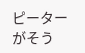ピーターがそう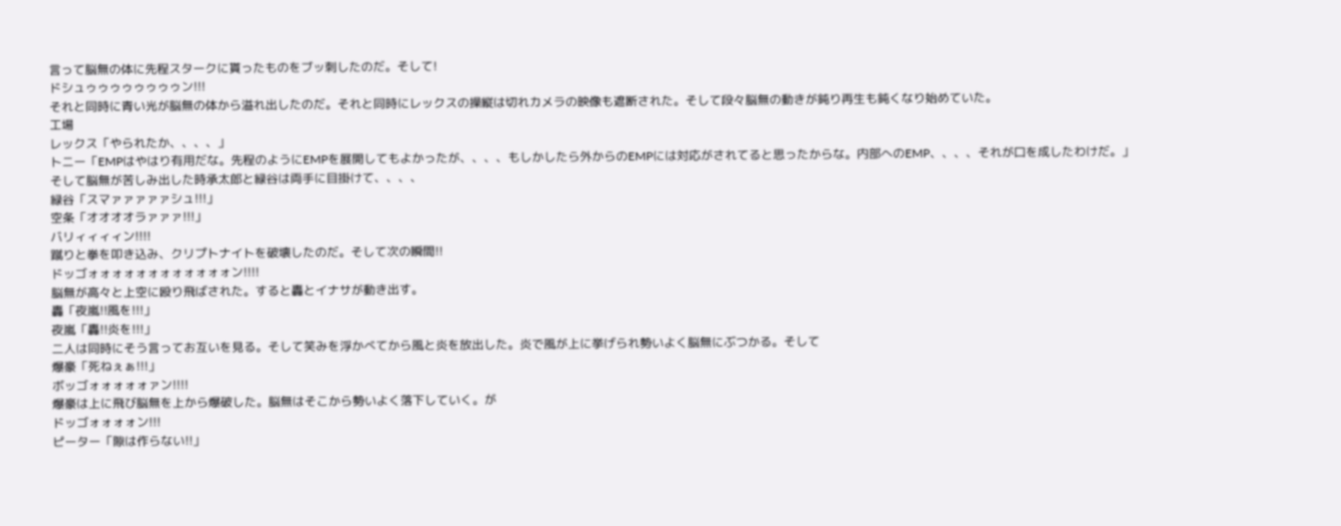言って脳無の体に先程スタークに貰ったものをブッ刺したのだ。そして!
ドシュゥゥゥゥゥゥゥゥン!!!
それと同時に青い光が脳無の体から溢れ出したのだ。それと同時にレックスの操縦は切れカメラの映像も遮断された。そして段々脳無の動きが鈍り再生も鈍くなり始めていた。
工場
レックス「やられたか、、、、」
トニー「EMPはやはり有用だな。先程のようにEMPを展開してもよかったが、、、、もしかしたら外からのEMPには対応がされてると思ったからな。内部へのEMP、、、、それが口を成したわけだ。」
そして脳無が苦しみ出した時承太郎と緑谷は両手に目掛けて、、、、
緑谷「スマァァァァァシュ!!!」
空条「オオオオラァァァ!!!」
バリィィィィン!!!!
蹴りと拳を叩き込み、クリプトナイトを破壊したのだ。そして次の瞬間!!
ドッゴォォォォォォォォォォォォン!!!!
脳無が高々と上空に殴り飛ばされた。すると轟とイナサが動き出す。
轟「夜嵐!!風を!!!」
夜嵐「轟!!炎を!!!」
二人は同時にそう言ってお互いを見る。そして笑みを浮かべてから風と炎を放出した。炎で風が上に挙げられ勢いよく脳無にぶつかる。そして
爆豪「死ねぇぁ!!!」
ボッゴォォォォォァン!!!!
爆豪は上に飛び脳無を上から爆破した。脳無はそこから勢いよく落下していく。が
ドッゴォォォォン!!!
ピーター「隙は作らない!!」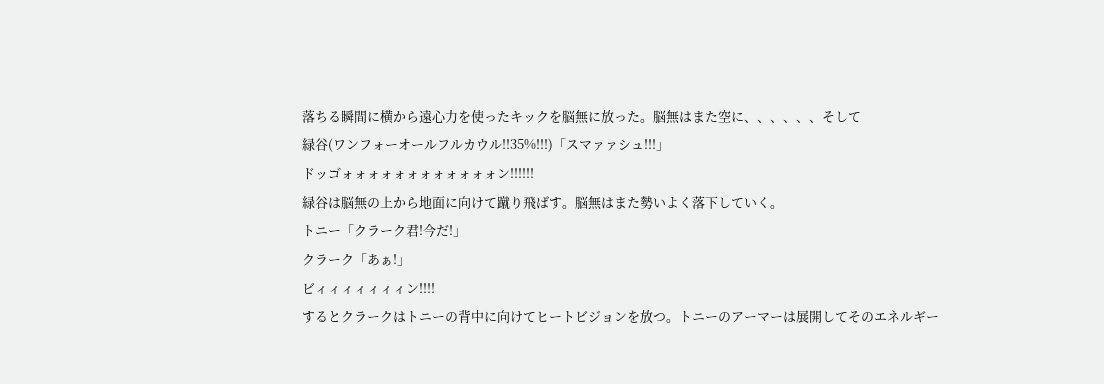落ちる瞬間に横から遠心力を使ったキックを脳無に放った。脳無はまた空に、、、、、、そして
緑谷(ワンフォーオールフルカウル!!35%!!!)「スマァァシュ!!!」
ドッゴォォォォォォォォォォォォン!!!!!!
緑谷は脳無の上から地面に向けて蹴り飛ばす。脳無はまた勢いよく落下していく。
トニー「クラーク君!今だ!」
クラーク「あぁ!」
ビィィィィィィィン!!!!
するとクラークはトニーの背中に向けてヒートビジョンを放つ。トニーのアーマーは展開してそのエネルギー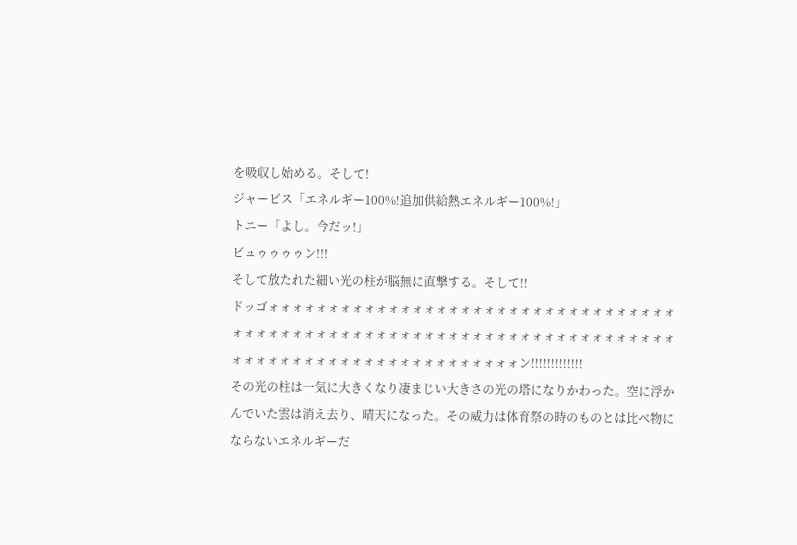を吸収し始める。そして!
ジャービス「エネルギー100%!追加供給熱エネルギー100%!」
トニー「よし。今だッ!」
ビュゥゥゥゥン!!!
そして放たれた細い光の柱が脳無に直撃する。そして!!
ドッゴォォォォォォォォォォォォォォォォォォォォォォォォォォォォォォォォォォォォォォォォォォォォォォォォォォォォォォォォォォォォォォォォォォォォォォォォォォォォォォォォォォォォォォォォォォォォォォォン!!!!!!!!!!!!!
その光の柱は一気に大きくなり凄まじい大きさの光の塔になりかわった。空に浮かんでいた雲は消え去り、晴天になった。その威力は体育祭の時のものとは比べ物にならないエネルギーだ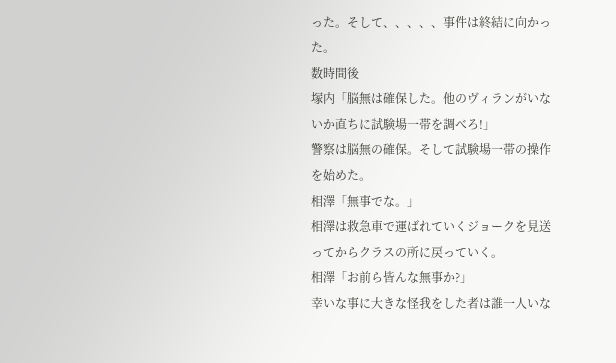った。そして、、、、、事件は終結に向かった。
数時間後
塚内「脳無は確保した。他のヴィランがいないか直ちに試験場一帯を調べろ!」
警察は脳無の確保。そして試験場一帯の操作を始めた。
相澤「無事でな。」
相澤は救急車で運ばれていくジョークを見送ってからクラスの所に戻っていく。
相澤「お前ら皆んな無事か?」
幸いな事に大きな怪我をした者は誰一人いな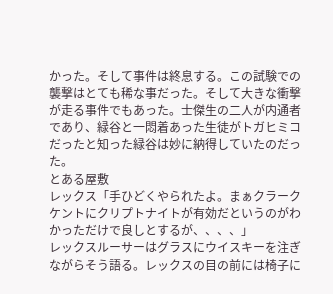かった。そして事件は終息する。この試験での襲撃はとても稀な事だった。そして大きな衝撃が走る事件でもあった。士傑生の二人が内通者であり、緑谷と一悶着あった生徒がトガヒミコだったと知った緑谷は妙に納得していたのだった。
とある屋敷
レックス「手ひどくやられたよ。まぁクラークケントにクリプトナイトが有効だというのがわかっただけで良しとするが、、、、」
レックスルーサーはグラスにウイスキーを注ぎながらそう語る。レックスの目の前には椅子に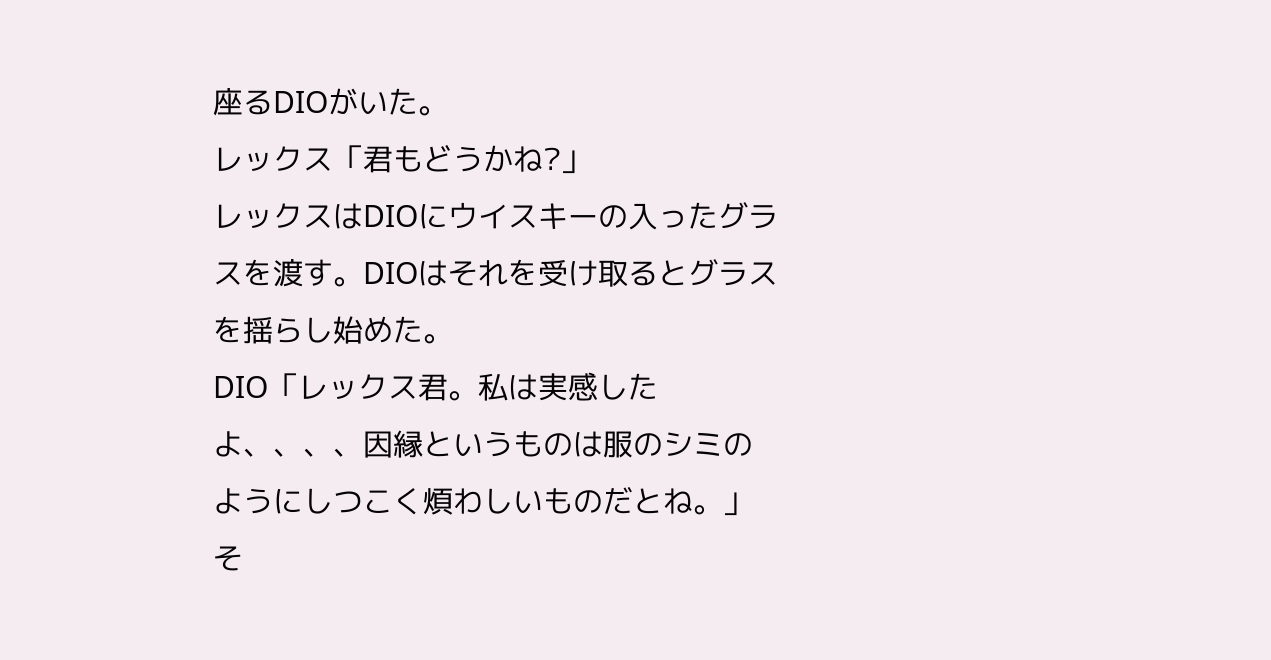座るDIOがいた。
レックス「君もどうかね?」
レックスはDIOにウイスキーの入ったグラスを渡す。DIOはそれを受け取るとグラスを揺らし始めた。
DIO「レックス君。私は実感したよ、、、、因縁というものは服のシミのようにしつこく煩わしいものだとね。」
そ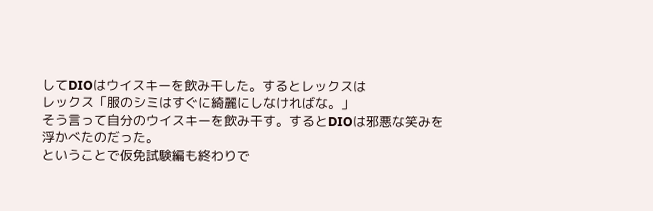してDIOはウイスキーを飲み干した。するとレックスは
レックス「服のシミはすぐに綺麗にしなければな。」
そう言って自分のウイスキーを飲み干す。するとDIOは邪悪な笑みを浮かべたのだった。
ということで仮免試験編も終わりで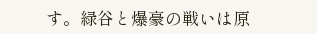す。緑谷と爆豪の戦いは原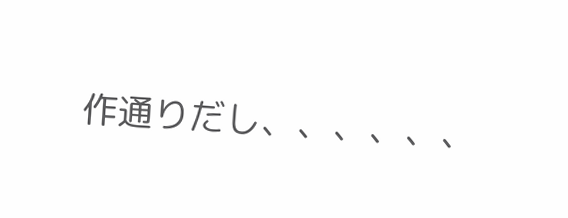作通りだし、、、、、、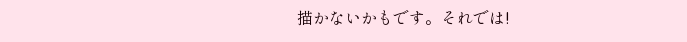描かないかもです。それでは!